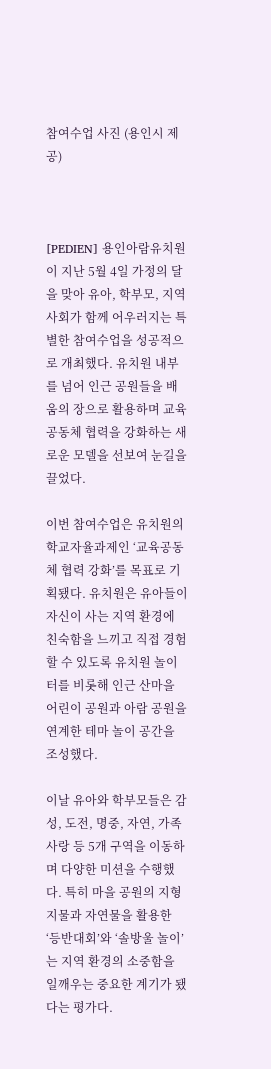참여수업 사진 (용인시 제공)



[PEDIEN] 용인아람유치원이 지난 5월 4일 가정의 달을 맞아 유아, 학부모, 지역사회가 함께 어우러지는 특별한 참여수업을 성공적으로 개최했다. 유치원 내부를 넘어 인근 공원들을 배움의 장으로 활용하며 교육 공동체 협력을 강화하는 새로운 모델을 선보여 눈길을 끌었다.

이번 참여수업은 유치원의 학교자율과제인 ‘교육공동체 협력 강화’를 목표로 기획됐다. 유치원은 유아들이 자신이 사는 지역 환경에 친숙함을 느끼고 직접 경험할 수 있도록 유치원 놀이터를 비롯해 인근 산마을 어린이 공원과 아람 공원을 연계한 테마 놀이 공간을 조성했다.

이날 유아와 학부모들은 감성, 도전, 명중, 자연, 가족사랑 등 5개 구역을 이동하며 다양한 미션을 수행했다. 특히 마을 공원의 지형지물과 자연물을 활용한 ‘등반대회’와 ‘솔방울 놀이’는 지역 환경의 소중함을 일깨우는 중요한 계기가 됐다는 평가다.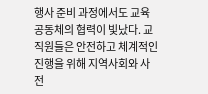행사 준비 과정에서도 교육공동체의 협력이 빛났다. 교직원들은 안전하고 체계적인 진행을 위해 지역사회와 사전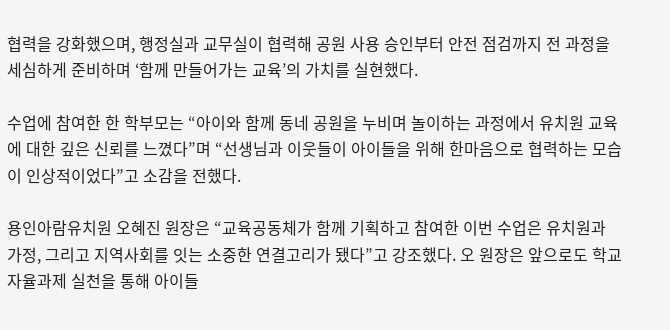협력을 강화했으며, 행정실과 교무실이 협력해 공원 사용 승인부터 안전 점검까지 전 과정을 세심하게 준비하며 ‘함께 만들어가는 교육’의 가치를 실현했다.

수업에 참여한 한 학부모는 “아이와 함께 동네 공원을 누비며 놀이하는 과정에서 유치원 교육에 대한 깊은 신뢰를 느꼈다”며 “선생님과 이웃들이 아이들을 위해 한마음으로 협력하는 모습이 인상적이었다”고 소감을 전했다.

용인아람유치원 오혜진 원장은 “교육공동체가 함께 기획하고 참여한 이번 수업은 유치원과 가정, 그리고 지역사회를 잇는 소중한 연결고리가 됐다”고 강조했다. 오 원장은 앞으로도 학교자율과제 실천을 통해 아이들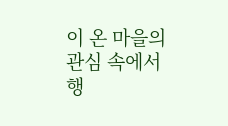이 온 마을의 관심 속에서 행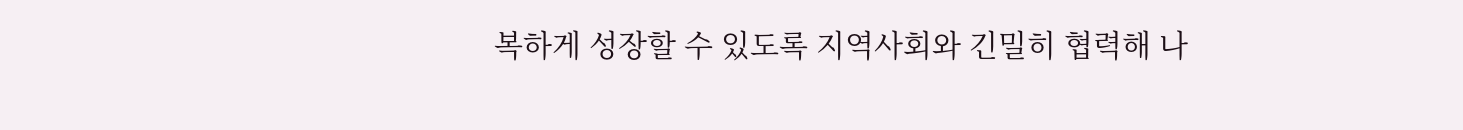복하게 성장할 수 있도록 지역사회와 긴밀히 협력해 나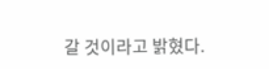갈 것이라고 밝혔다.